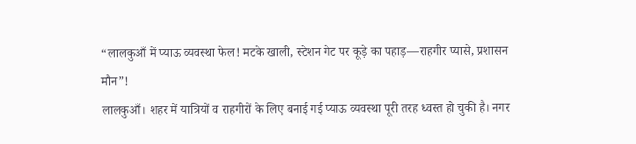“लालकुआँ में प्याऊ व्यवस्था फेल! मटके खाली, स्टेशन गेट पर कूड़े का पहाड़—राहगीर प्यासे, प्रशासन मौन”!
लालकुआँ। शहर में यात्रियों व राहगीरों के लिए बनाई गई प्याऊ व्यवस्था पूरी तरह ध्वस्त हो चुकी है। नगर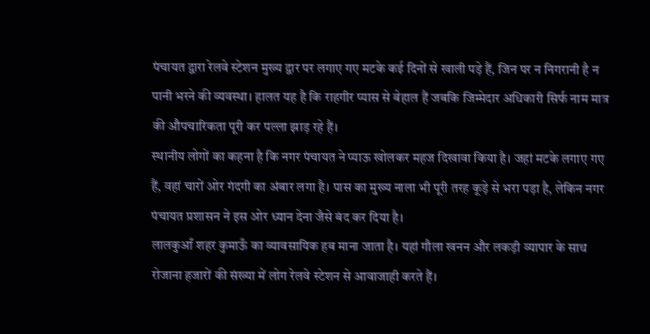पंचायत द्वारा रेलवे स्टेशन मुख्य द्वार पर लगाए गए मटके कई दिनों से खाली पड़े हैं, जिन पर न निगरानी है न पानी भरने की व्यवस्था। हालत यह है कि राहगीर प्यास से बेहाल हैं जबकि जिम्मेदार अधिकारी सिर्फ नाम मात्र की औपचारिकता पूरी कर पल्ला झाड़ रहे हैं।
स्थानीय लोगों का कहना है कि नगर पंचायत ने प्याऊ खोलकर महज दिखावा किया है। जहां मटके लगाए गए हैं, वहां चारों ओर गंदगी का अंबार लगा है। पास का मुख्य नाला भी पूरी तरह कूड़े से भरा पड़ा है, लेकिन नगर पंचायत प्रशासन ने इस ओर ध्यान देना जैसे बंद कर दिया है।
लालकुआँ शहर कुमाऊँ का व्यावसायिक हब माना जाता है। यहां गौला खनन और लकड़ी व्यापार के साथ रोजाना हजारों की संख्या में लोग रेलवे स्टेशन से आवाजाही करते हैं।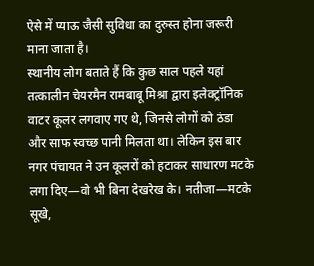ऐसे में प्याऊ जैसी सुविधा का दुरुस्त होना जरूरी माना जाता है।
स्थानीय लोग बताते हैं कि कुछ साल पहले यहां तत्कालीन चेयरमैन रामबाबू मिश्रा द्वारा इलेक्ट्रॉनिक वाटर कूलर लगवाए गए थे, जिनसे लोगों को ठंडा और साफ स्वच्छ पानी मिलता था। लेकिन इस बार नगर पंचायत ने उन कूलरों को हटाकर साधारण मटके लगा दिए—वो भी बिना देखरेख के। नतीजा—मटके सूखे,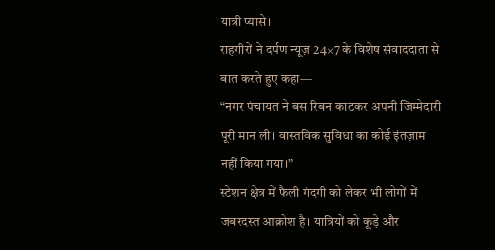यात्री प्यासे।
राहगीरों ने दर्पण न्यूज़ 24×7 के विशेष संवाददाता से बात करते हुए कहा—
“नगर पंचायत ने बस रिबन काटकर अपनी जिम्मेदारी पूरी मान ली। वास्तविक सुविधा का कोई इंतज़ाम नहीं किया गया।”
स्टेशन क्षेत्र में फैली गंदगी को लेकर भी लोगों में जबरदस्त आक्रोश है। यात्रियों को कूड़े और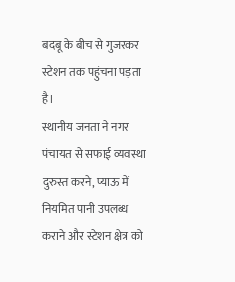बदबू के बीच से गुजरकर स्टेशन तक पहुंचना पड़ता है।
स्थानीय जनता ने नगर पंचायत से सफाई व्यवस्था दुरुस्त करने, प्याऊ में नियमित पानी उपलब्ध कराने और स्टेशन क्षेत्र को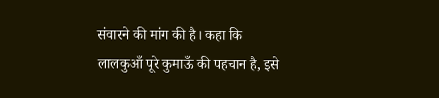संवारने की मांग की है। कहा कि लालकुआँ पूरे कुमाऊँ की पहचान है, इसे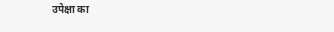उपेक्षा का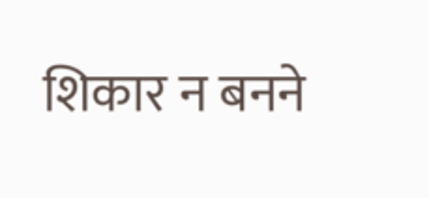शिकार न बनने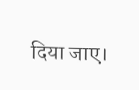दिया जाए।